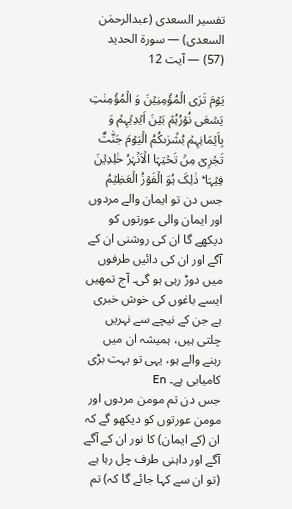تفسیر السعدی (عبدالرحمٰن السعدی) — سورۃ الحديد (57) — آیت 12

یَوۡمَ تَرَی الۡمُؤۡمِنِیۡنَ وَ الۡمُؤۡمِنٰتِ یَسۡعٰی نُوۡرُہُمۡ بَیۡنَ اَیۡدِیۡہِمۡ وَ بِاَیۡمَانِہِمۡ بُشۡرٰىکُمُ الۡیَوۡمَ جَنّٰتٌ تَجۡرِیۡ مِنۡ تَحۡتِہَا الۡاَنۡہٰرُ خٰلِدِیۡنَ فِیۡہَا ؕ ذٰلِکَ ہُوَ الۡفَوۡزُ الۡعَظِیۡمُ
جس دن تو ایمان والے مردوں اور ایمان والی عورتوں کو دیکھے گا ان کی روشنی ان کے آگے اور ان کی دائیں طرفوں میں دوڑ رہی ہو گی۔ آج تمھیں ایسے باغوں کی خوش خبری ہے جن کے نیچے سے نہریں چلتی ہیں، ہمیشہ ان میں رہنے والے ہو، یہی تو بہت بڑی کامیابی ہے۔ En
جس دن تم مومن مردوں اور مومن عورتوں کو دیکھو گے کہ ان (کے ایمان) کا نور ان کے آگے آگے اور داہنی طرف چل رہا ہے (تو ان سے کہا جائے گا کہ) تم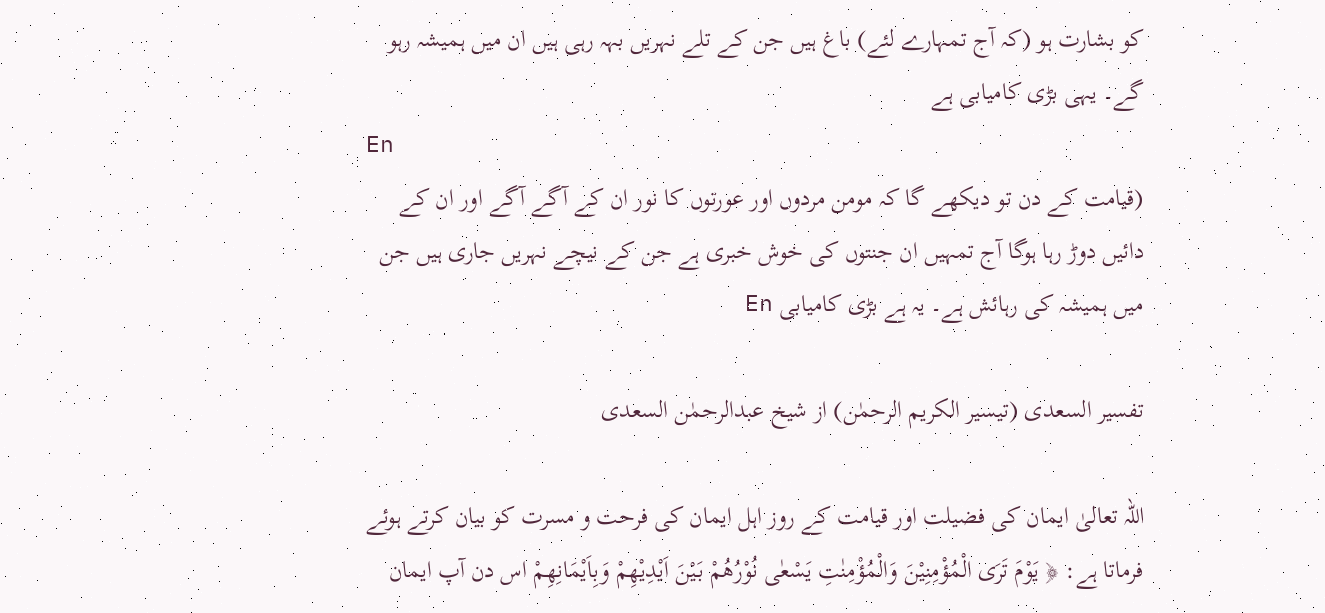کو بشارت ہو (کہ آج تمہارے لئے) باغ ہیں جن کے تلے نہریں بہہ رہی ہیں ان میں ہمیشہ رہو گے۔ یہی بڑی کامیابی ہے
En
(قیامت کے دن تو دیکھے گا کہ مومن مردوں اور عورتوں کا نور ان کے آگے آگے اور ان کے دائیں دوڑ رہا ہوگا آج تمہیں ان جنتوں کی خوش خبری ہے جن کے نیچے نہریں جاری ہیں جن میں ہمیشہ کی رہائش ہے۔ یہ ہے بڑی کامیابی En

تفسیر السعدی (تیسیر الکریم الرحمٰن) از شیخ عبدالرحمٰن السعدی

اللہ تعالیٰ ایمان کی فضیلت اور قیامت کے روز اہل ایمان کی فرحت و مسرت کو بیان کرتے ہوئے فرماتا ہے: ﴿ یَوْمَ تَرَى الْمُؤْمِنِیْنَ وَالْمُؤْمِنٰتِ یَسْعٰى نُوْرُهُمْ بَیْنَ اَیْدِیْهِمْ وَبِاَیْمَانِهِمْ اس دن آپ ایمان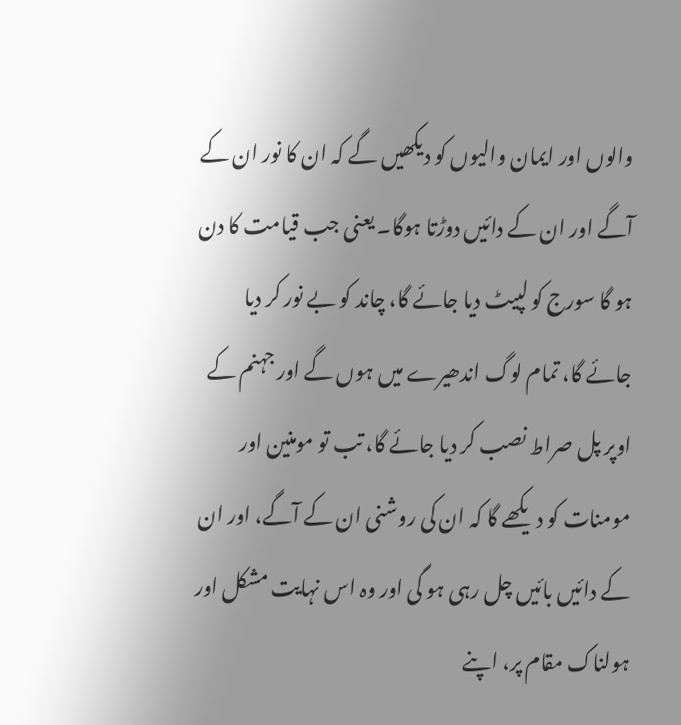والوں اور ایمان والیوں کو دیکھیں گے کہ ان کا نور ان کے آگے اور ان کے دائیں دوڑتا ہوگا۔ یعنی جب قیامت کا دن ہو گا سورج کو لپیٹ دیا جائے گا، چاند کو بے نور کر دیا جائے گا، تمام لوگ اندھیرے میں ہوں گے اور جہنم کے اوپر پل صراط نصب کر دیا جائے گا، تب تو مومنین اور مومنات کو دیکھے گا کہ ان کی روشنی ان کے آگے، اور ان کے دائیں بائیں چل رہی ہو گی اور وہ اس نہایت مشکل اور ہولناک مقام پر، اپنے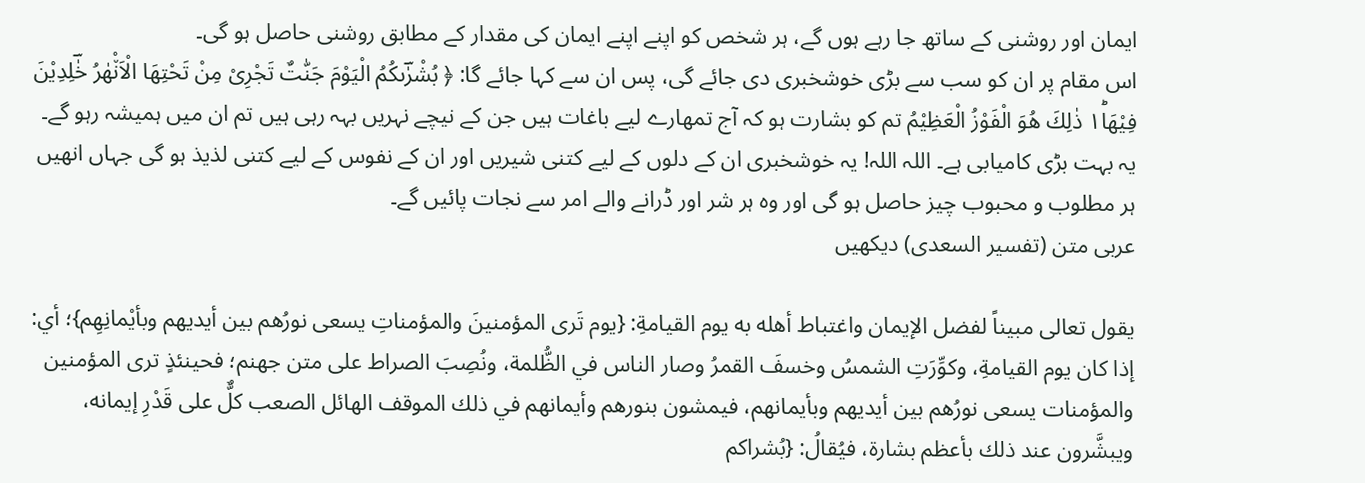ایمان اور روشنی کے ساتھ جا رہے ہوں گے، ہر شخص کو اپنے اپنے ایمان کی مقدار کے مطابق روشنی حاصل ہو گی۔
اس مقام پر ان کو سب سے بڑی خوشخبری دی جائے گی، پس ان سے کہا جائے گا: ﴿ بُشْرٰؔىكُمُ الْیَوْمَ جَنّٰتٌ تَجْرِیْ مِنْ تَحْتِهَا الْاَنْ٘هٰرُ خٰؔلِدِیْنَ فِیْهَا١ؕ ذٰلِكَ هُوَ الْفَوْزُ الْعَظِیْمُ تم کو بشارت ہو کہ آج تمھارے لیے باغات ہیں جن کے نیچے نہریں بہہ رہی ہیں تم ان میں ہمیشہ رہو گے۔ یہ بہت بڑی کامیابی ہے۔ اللہ اللہ! یہ خوشخبری ان کے دلوں کے لیے کتنی شیریں اور ان کے نفوس کے لیے کتنی لذیذ ہو گی جہاں انھیں ہر مطلوب و محبوب چیز حاصل ہو گی اور وہ ہر شر اور ڈرانے والے امر سے نجات پائیں گے۔
عربی متن (تفسیر السعدی) دیکھیں

يقول تعالى مبيناً لفضل الإيمان واغتباط أهله به يوم القيامةِ: {يوم تَرى المؤمنينَ والمؤمناتِ يسعى نورُهم بين أيديهم وبأيْمانِهِم}؛ أي: إذا كان يوم القيامةِ، وكوِّرَتِ الشمسُ وخسفَ القمرُ وصار الناس في الظُّلمة، ونُصِبَ الصراط على متن جهنم؛ فحينئذٍ ترى المؤمنين والمؤمنات يسعى نورُهم بين أيديهم وبأيمانهم، فيمشون بنورهم وأيمانهم في ذلك الموقف الهائل الصعب كلٌّ على قَدْرِ إيمانه، ويبشَّرون عند ذلك بأعظم بشارة، فيُقالُ: {بُشراكم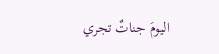اليومَ جناتٌ تجري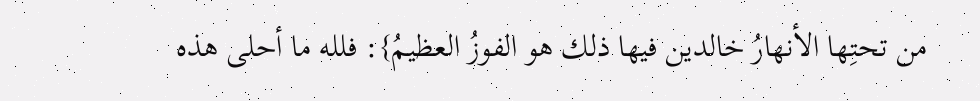من تحتِها الأنهارُ خالدين فيها ذلك هو الفوزُ العظيمُ}: فلله ما أحلى هذه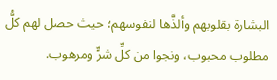البشارة بقلوبهم وألذَّها لنفوسهم؛ حيث حصل لهم كلُّ مطلوب محبوب، ونجوا من كلِّ شرٍّ ومرهوب.